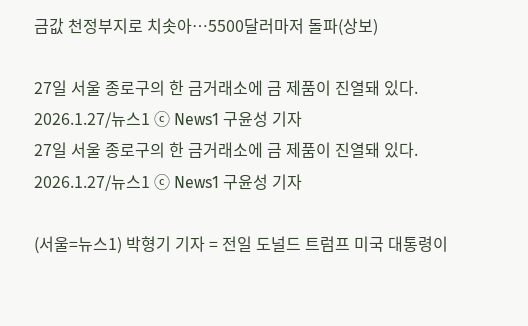금값 천정부지로 치솟아…5500달러마저 돌파(상보)

27일 서울 종로구의 한 금거래소에 금 제품이 진열돼 있다. 2026.1.27/뉴스1 ⓒ News1 구윤성 기자
27일 서울 종로구의 한 금거래소에 금 제품이 진열돼 있다. 2026.1.27/뉴스1 ⓒ News1 구윤성 기자

(서울=뉴스1) 박형기 기자 = 전일 도널드 트럼프 미국 대통령이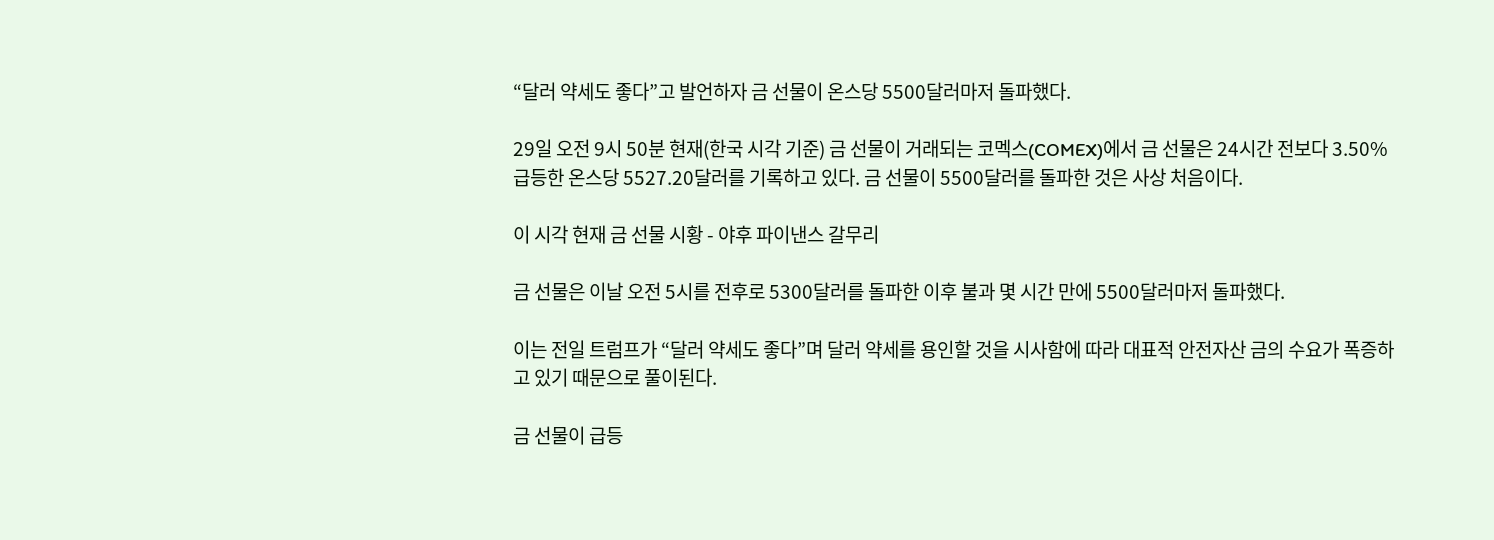“달러 약세도 좋다”고 발언하자 금 선물이 온스당 5500달러마저 돌파했다.

29일 오전 9시 50분 현재(한국 시각 기준) 금 선물이 거래되는 코멕스(COMEX)에서 금 선물은 24시간 전보다 3.50% 급등한 온스당 5527.20달러를 기록하고 있다. 금 선물이 5500달러를 돌파한 것은 사상 처음이다.

이 시각 현재 금 선물 시황 - 야후 파이낸스 갈무리

금 선물은 이날 오전 5시를 전후로 5300달러를 돌파한 이후 불과 몇 시간 만에 5500달러마저 돌파했다.

이는 전일 트럼프가 “달러 약세도 좋다”며 달러 약세를 용인할 것을 시사함에 따라 대표적 안전자산 금의 수요가 폭증하고 있기 때문으로 풀이된다.

금 선물이 급등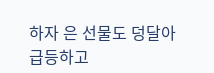하자 은 선물도 덩달아 급등하고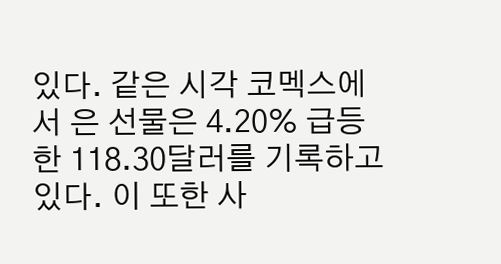있다. 같은 시각 코멕스에서 은 선물은 4.20% 급등한 118.30달러를 기록하고 있다. 이 또한 사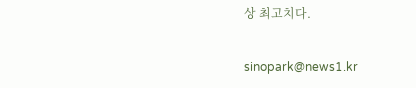상 최고치다.

sinopark@news1.kr